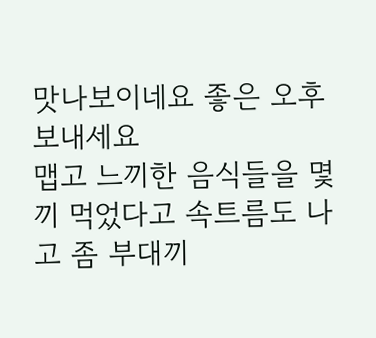맛나보이네요 좋은 오후 보내세요
맵고 느끼한 음식들을 몇 끼 먹었다고 속트름도 나고 좀 부대끼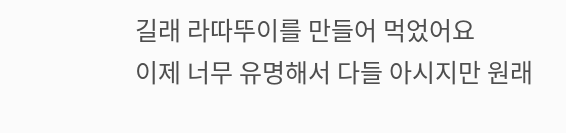길래 라따뚜이를 만들어 먹었어요
이제 너무 유명해서 다들 아시지만 원래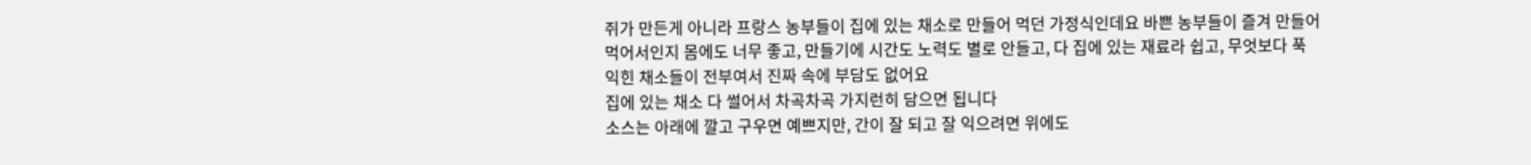쥐가 만든게 아니라 프랑스 농부들이 집에 있는 채소로 만들어 먹던 가정식인데요 바쁜 농부들이 즐겨 만들어먹어서인지 몸에도 너무 좋고, 만들기에 시간도 노력도 별로 안들고, 다 집에 있는 재료라 쉽고, 무엇보다 푹 익힌 채소들이 전부여서 진짜 속에 부담도 없어요
집에 있는 채소 다 썰어서 차곡차곡 가지런히 담으면 됩니다
소스는 아래에 깔고 구우면 예쁘지만, 간이 잘 되고 잘 익으려면 위에도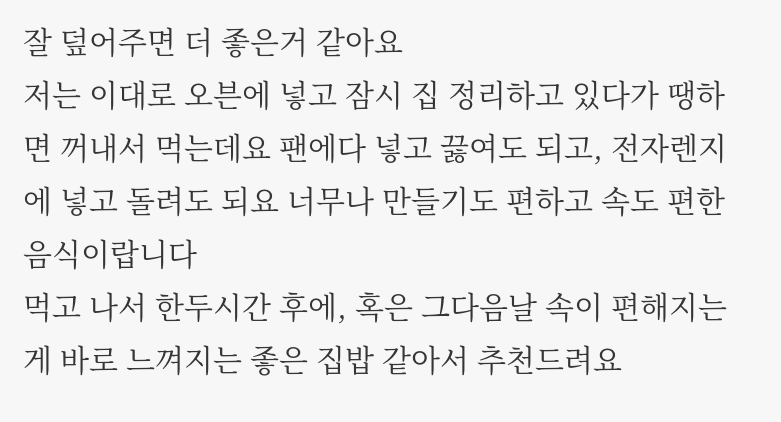잘 덮어주면 더 좋은거 같아요
저는 이대로 오븐에 넣고 잠시 집 정리하고 있다가 땡하면 꺼내서 먹는데요 팬에다 넣고 끓여도 되고, 전자렌지에 넣고 돌려도 되요 너무나 만들기도 편하고 속도 편한 음식이랍니다
먹고 나서 한두시간 후에, 혹은 그다음날 속이 편해지는게 바로 느껴지는 좋은 집밥 같아서 추천드려요